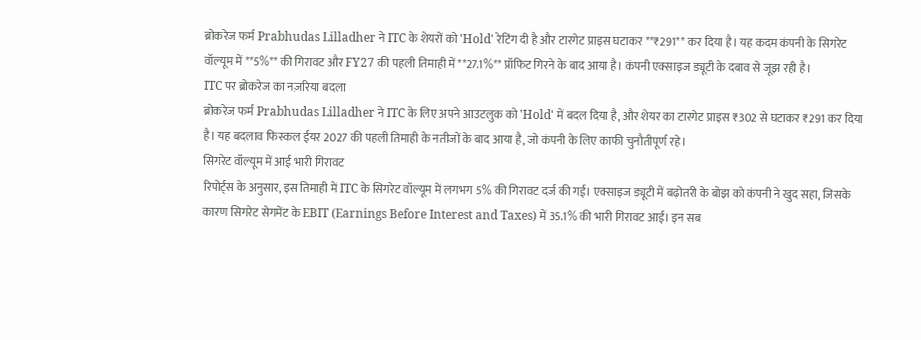ब्रोकरेज फर्म Prabhudas Lilladher ने ITC के शेयरों को 'Hold' रेटिंग दी है और टारगेट प्राइस घटाकर **₹291** कर दिया है। यह कदम कंपनी के सिगरेट वॉल्यूम में **5%** की गिरावट और FY27 की पहली तिमाही में **27.1%** प्रॉफिट गिरने के बाद आया है। कंपनी एक्साइज ड्यूटी के दबाव से जूझ रही है।
ITC पर ब्रोकरेज का नज़रिया बदला
ब्रोकरेज फर्म Prabhudas Lilladher ने ITC के लिए अपने आउटलुक को 'Hold' में बदल दिया है, और शेयर का टारगेट प्राइस ₹302 से घटाकर ₹291 कर दिया है। यह बदलाव फिस्कल ईयर 2027 की पहली तिमाही के नतीजों के बाद आया है, जो कंपनी के लिए काफी चुनौतीपूर्ण रहे।
सिगरेट वॉल्यूम में आई भारी गिरावट
रिपोर्ट्स के अनुसार, इस तिमाही में ITC के सिगरेट वॉल्यूम में लगभग 5% की गिरावट दर्ज की गई। एक्साइज ड्यूटी में बढ़ोतरी के बोझ को कंपनी ने खुद सहा, जिसके कारण सिगरेट सेगमेंट के EBIT (Earnings Before Interest and Taxes) में 35.1% की भारी गिरावट आई। इन सब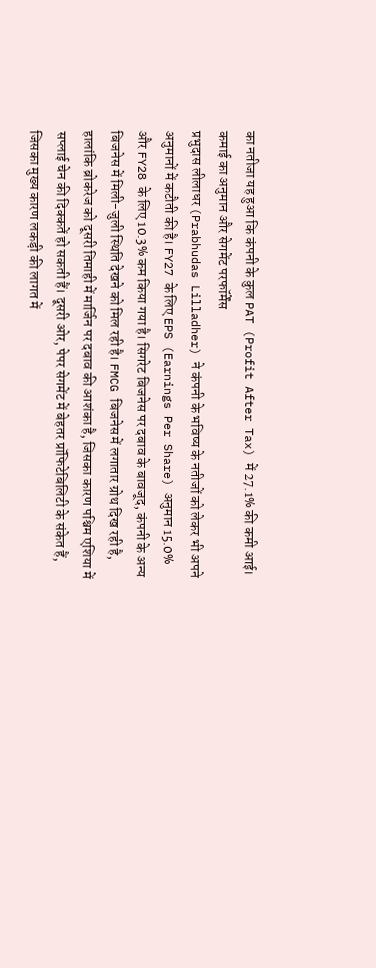का नतीजा यह हुआ कि कंपनी के कुल PAT (Profit After Tax) में 27.1% की कमी आई।
कमाई का अनुमान और सेगमेंट परफॉर्मेंस
प्रभुदास लीलाधर (Prabhudas Lilladher) ने कंपनी के भविष्य के नतीजों को लेकर भी अपने अनुमानों में कटौती की है। FY27 के लिए EPS (Earnings Per Share) अनुमान 15.0% और FY28 के लिए 10.3% कम किया गया है। सिगरेट बिजनेस पर दबाव के बावजूद, कंपनी के अन्य बिजनेस में मिली-जुली स्थिति देखने को मिल रही है। FMCG बिजनेस में लगातार ग्रोथ दिख रही है, हालांकि ब्रोकरेज को दूसरी तिमाही में मार्जिन पर दबाव की आशंका है, जिसका कारण पश्चिम एशिया में सप्लाई चेन की दिक्कतें हो सकती हैं। दूसरी ओर, पेपर सेगमेंट में बेहतर प्रॉफिटेबिलिटी के संकेत हैं, जिसका मुख्य कारण लकड़ी की लागत में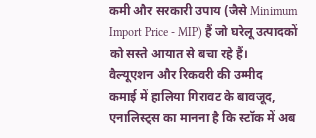कमी और सरकारी उपाय (जैसे Minimum Import Price - MIP) हैं जो घरेलू उत्पादकों को सस्ते आयात से बचा रहे हैं।
वैल्यूएशन और रिकवरी की उम्मीद
कमाई में हालिया गिरावट के बावजूद, एनालिस्ट्स का मानना है कि स्टॉक में अब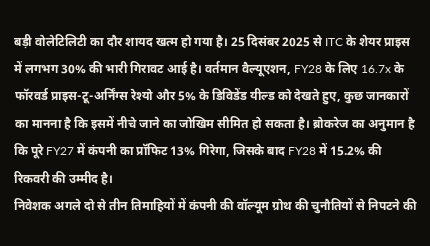बड़ी वोलेटिलिटी का दौर शायद खत्म हो गया है। 25 दिसंबर 2025 से ITC के शेयर प्राइस में लगभग 30% की भारी गिरावट आई है। वर्तमान वैल्यूएशन, FY28 के लिए 16.7x के फॉरवर्ड प्राइस-टू-अर्निंग्स रेश्यो और 5% के डिविडेंड यील्ड को देखते हुए, कुछ जानकारों का मानना है कि इसमें नीचे जाने का जोखिम सीमित हो सकता है। ब्रोकरेज का अनुमान है कि पूरे FY27 में कंपनी का प्रॉफिट 13% गिरेगा, जिसके बाद FY28 में 15.2% की रिकवरी की उम्मीद है।
निवेशक अगले दो से तीन तिमाहियों में कंपनी की वॉल्यूम ग्रोथ की चुनौतियों से निपटने की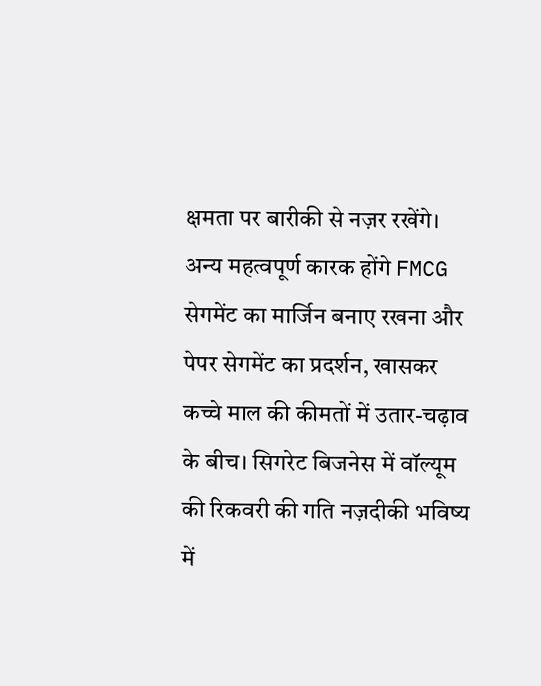क्षमता पर बारीकी से नज़र रखेंगे। अन्य महत्वपूर्ण कारक होंगे FMCG सेगमेंट का मार्जिन बनाए रखना और पेपर सेगमेंट का प्रदर्शन, खासकर कच्चे माल की कीमतों में उतार-चढ़ाव के बीच। सिगरेट बिजनेस में वॉल्यूम की रिकवरी की गति नज़दीकी भविष्य में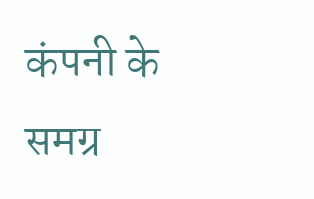कंपनी के समग्र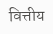वित्तीय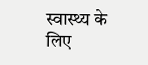स्वास्थ्य के लिए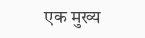एक मुख्य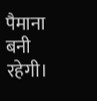पैमाना बनी रहेगी।